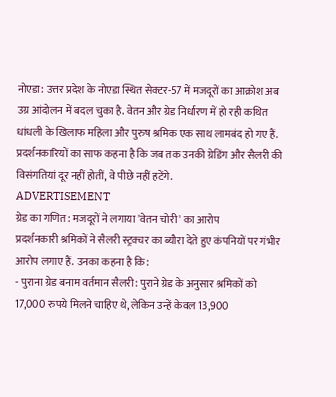नोएडा: उत्तर प्रदेश के नोएडा स्थित सेक्टर-57 में मजदूरों का आक्रोश अब उग्र आंदोलन में बदल चुका है. वेतन और ग्रेड निर्धारण में हो रही कथित धांधली के खिलाफ महिला और पुरुष श्रमिक एक साथ लामबंद हो गए हैं. प्रदर्शनकारियों का साफ कहना है कि जब तक उनकी ग्रेडिंग और सैलरी की विसंगतियां दूर नहीं होतीं, वे पीछे नहीं हटेंगे.
ADVERTISEMENT
ग्रेड का गणित: मजदूरों ने लगाया 'वेतन चोरी' का आरोप
प्रदर्शनकारी श्रमिकों ने सैलरी स्ट्रक्चर का ब्यौरा देते हुए कंपनियों पर गंभीर आरोप लगाए हैं. उनका कहना है कि:
- पुराना ग्रेड बनाम वर्तमान सैलरी: पुराने ग्रेड के अनुसार श्रमिकों को 17,000 रुपये मिलने चाहिए थे, लेकिन उन्हें केवल 13,900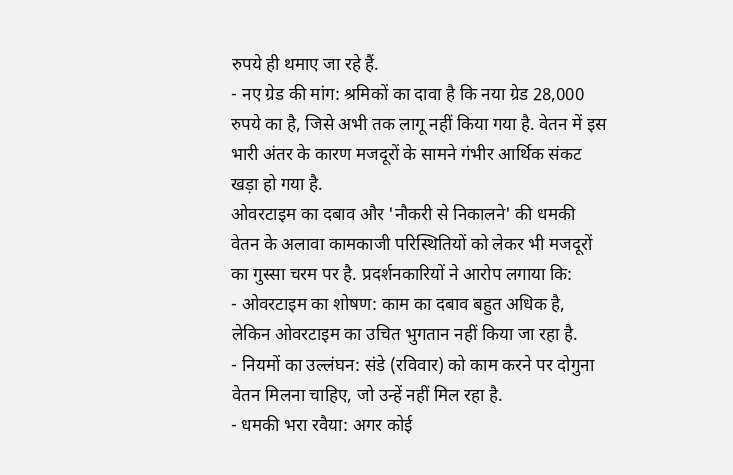रुपये ही थमाए जा रहे हैं.
- नए ग्रेड की मांग: श्रमिकों का दावा है कि नया ग्रेड 28,000 रुपये का है, जिसे अभी तक लागू नहीं किया गया है. वेतन में इस भारी अंतर के कारण मजदूरों के सामने गंभीर आर्थिक संकट खड़ा हो गया है.
ओवरटाइम का दबाव और 'नौकरी से निकालने' की धमकी
वेतन के अलावा कामकाजी परिस्थितियों को लेकर भी मजदूरों का गुस्सा चरम पर है. प्रदर्शनकारियों ने आरोप लगाया कि:
- ओवरटाइम का शोषण: काम का दबाव बहुत अधिक है, लेकिन ओवरटाइम का उचित भुगतान नहीं किया जा रहा है.
- नियमों का उल्लंघन: संडे (रविवार) को काम करने पर दोगुना वेतन मिलना चाहिए, जो उन्हें नहीं मिल रहा है.
- धमकी भरा रवैया: अगर कोई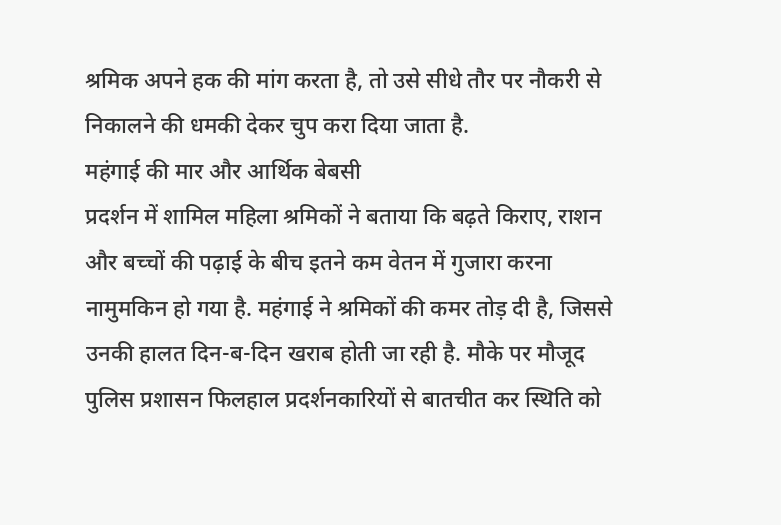श्रमिक अपने हक की मांग करता है, तो उसे सीधे तौर पर नौकरी से निकालने की धमकी देकर चुप करा दिया जाता है.
महंगाई की मार और आर्थिक बेबसी
प्रदर्शन में शामिल महिला श्रमिकों ने बताया कि बढ़ते किराए, राशन और बच्चों की पढ़ाई के बीच इतने कम वेतन में गुजारा करना नामुमकिन हो गया है. महंगाई ने श्रमिकों की कमर तोड़ दी है, जिससे उनकी हालत दिन-ब-दिन खराब होती जा रही है. मौके पर मौजूद पुलिस प्रशासन फिलहाल प्रदर्शनकारियों से बातचीत कर स्थिति को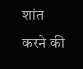शांत करने की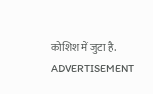कोशिश में जुटा है.
ADVERTISEMENT